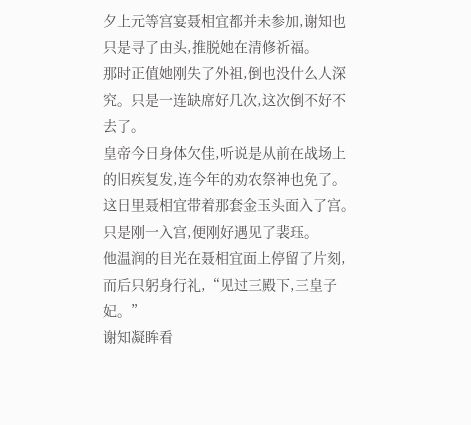夕上元等宫宴聂相宜都并未参加,谢知也只是寻了由头,推脱她在清修祈福。
那时正值她刚失了外祖,倒也没什么人深究。只是一连缺席好几次,这次倒不好不去了。
皇帝今日身体欠佳,听说是从前在战场上的旧疾复发,连今年的劝农祭神也免了。
这日里聂相宜带着那套金玉头面入了宫。只是刚一入宫,便刚好遇见了裴珏。
他温润的目光在聂相宜面上停留了片刻,而后只躬身行礼,“见过三殿下,三皇子妃。”
谢知凝眸看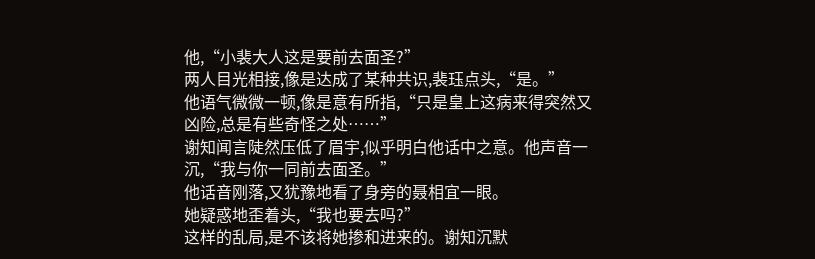他,“小裴大人这是要前去面圣?”
两人目光相接,像是达成了某种共识,裴珏点头,“是。”
他语气微微一顿,像是意有所指,“只是皇上这病来得突然又凶险,总是有些奇怪之处……”
谢知闻言陡然压低了眉宇,似乎明白他话中之意。他声音一沉,“我与你一同前去面圣。”
他话音刚落,又犹豫地看了身旁的聂相宜一眼。
她疑惑地歪着头,“我也要去吗?”
这样的乱局,是不该将她掺和进来的。谢知沉默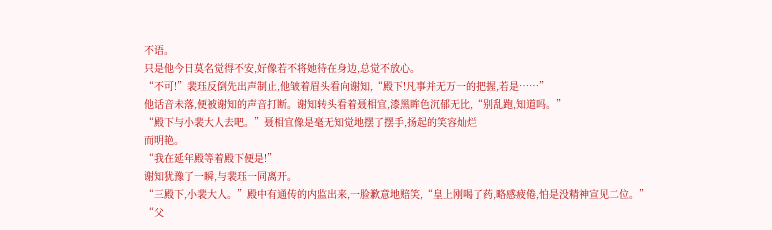不语。
只是他今日莫名觉得不安,好像若不将她待在身边,总觉不放心。
“不可!”裴珏反倒先出声制止,他皱着眉头看向谢知,“殿下!凡事并无万一的把握,若是……”
他话音未落,便被谢知的声音打断。谢知转头看着聂相宜,漆黑眸色沉郁无比,“别乱跑,知道吗。”
“殿下与小裴大人去吧。”聂相宜像是毫无知觉地摆了摆手,扬起的笑容灿烂
而明艳。
“我在延年殿等着殿下便是!”
谢知犹豫了一瞬,与裴珏一同离开。
“三殿下,小裴大人。”殿中有通传的内监出来,一脸歉意地赔笑,“皇上刚喝了药,略感疲倦,怕是没精神宣见二位。”
“父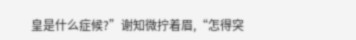皇是什么症候?”谢知微拧着眉,“怎得突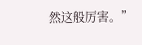然这般厉害。”